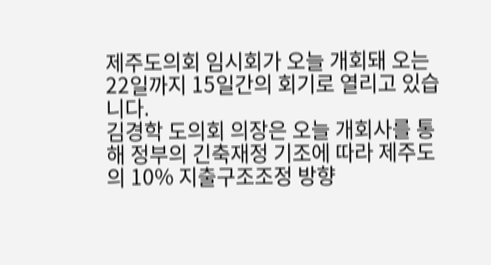제주도의회 임시회가 오늘 개회돼 오는 22일까지 15일간의 회기로 열리고 있습니다.
김경학 도의회 의장은 오늘 개회사를 통해 정부의 긴축재정 기조에 따라 제주도의 10% 지출구조조정 방향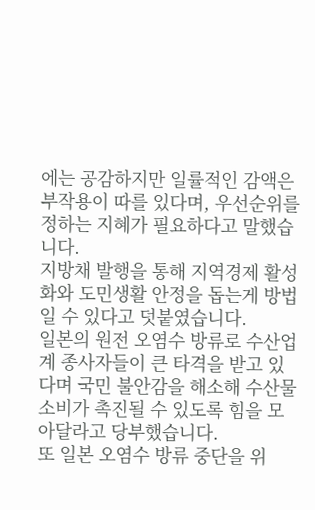에는 공감하지만 일률적인 감액은 부작용이 따를 있다며, 우선순위를 정하는 지혜가 필요하다고 말했습니다.
지방채 발행을 통해 지역경제 활성화와 도민생활 안정을 돕는게 방법일 수 있다고 덧붙였습니다.
일본의 원전 오염수 방류로 수산업계 종사자들이 큰 타격을 받고 있다며 국민 불안감을 해소해 수산물 소비가 촉진될 수 있도록 힘을 모아달라고 당부했습니다.
또 일본 오염수 방류 중단을 위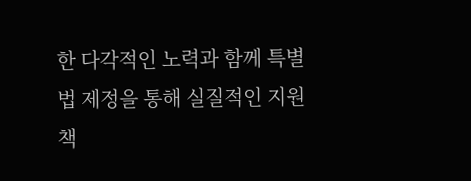한 다각적인 노력과 함께 특별법 제정을 통해 실질적인 지원책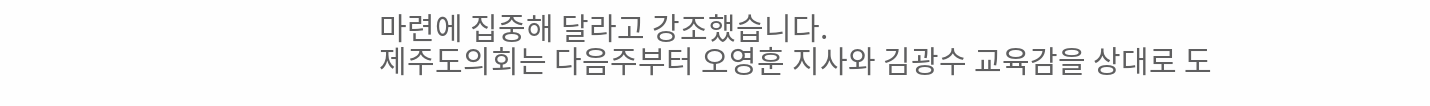마련에 집중해 달라고 강조했습니다.
제주도의회는 다음주부터 오영훈 지사와 김광수 교육감을 상대로 도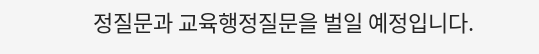정질문과 교육행정질문을 벌일 예정입니다.